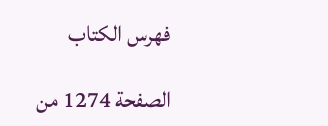فهرس الكتاب

الصفحة 1274 من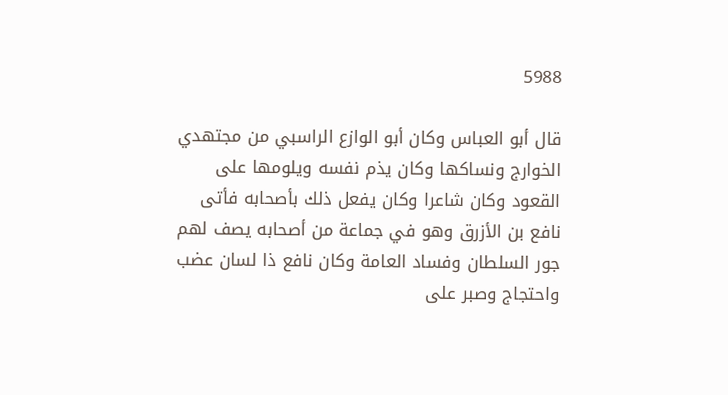5988

قال أبو العباس وكان أبو الوازع الراسبي من مجتهدي الخوارج ونساكها وكان يذم نفسه ويلومها على القعود وكان شاعرا وكان يفعل ذلك بأصحابه فأتى نافع بن الأزرق وهو في جماعة من أصحابه يصف لهم جور السلطان وفساد العامة وكان نافع ذا لسان عضب واحتجاج وصبر على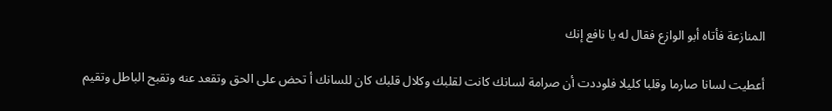المنازعة فأتاه أبو الوازع فقال له يا نافع إنك

أعطيت لسانا صارما وقلبا كليلا فلوددت أن صرامة لسانك كانت لقلبك وكلال قلبك كان للسانك أ تحض على الحق وتقعد عنه وتقبح الباطل وتقيم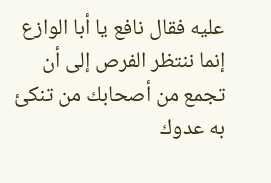عليه فقال نافع يا أبا الوازع إنما ننتظر الفرص إلى أن تجمع من أصحابك من تنكئ به عدوك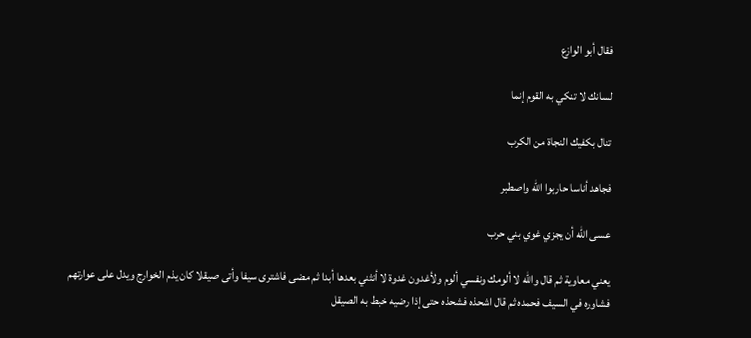فقال أبو الوازع

لسانك لا تنكي به القوم إنما

تنال بكفيك النجاة من الكرب

فجاهد أناسا حاربوا الله واصطبر

عسى الله أن يجزي غوي بني حرب

يعني معاوية ثم قال والله لا ألومك ونفسي ألوم ولأغدون غدوة لا أنثني بعدها أبدا ثم مضى فاشترى سيفا وأتى صيقلا كان يذم الخوارج ويدل على عوارتهم فشاوره في السيف فحمده ثم قال اشحذه فشحذه حتى إذا رضيه خبط به الصيقل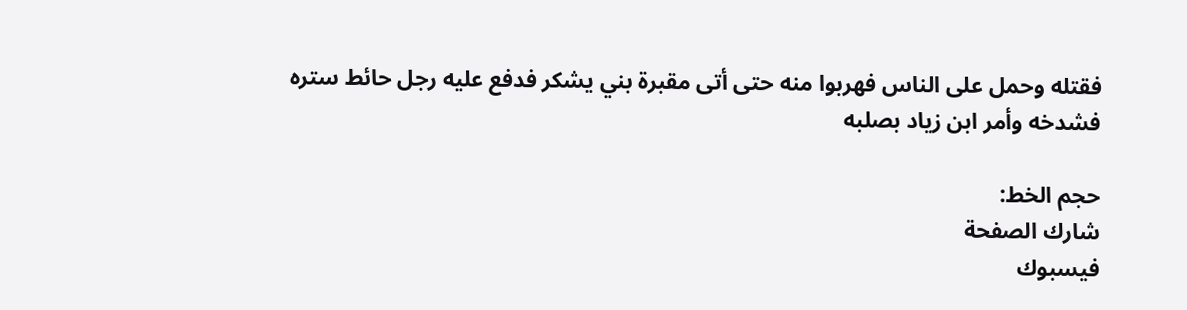فقتله وحمل على الناس فهربوا منه حتى أتى مقبرة بني يشكر فدفع عليه رجل حائط ستره فشدخه وأمر ابن زياد بصلبه

حجم الخط:
شارك الصفحة
فيسبوك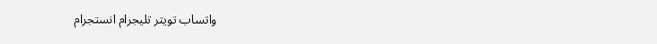واتساب تويتر تليجرام انستجرام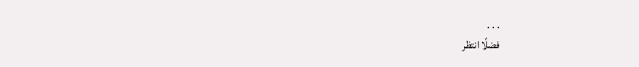. . .
فضلًا انتظر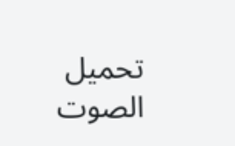تحميل الصوت